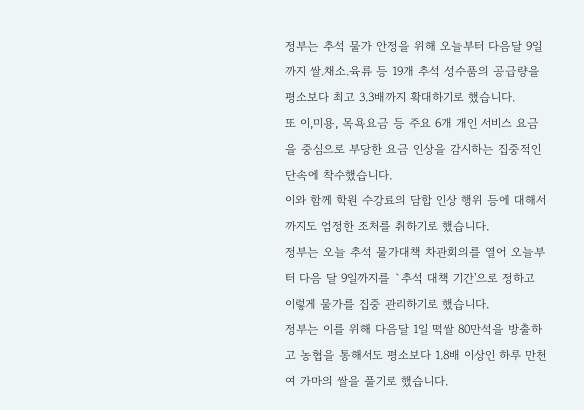정부는 추석 물가 안정을 위해 오늘부터 다음달 9일까지 쌀.채소.육류 등 19개 추석 성수품의 공급량을 평소보다 최고 3.3배까지 확대하기로 했습니다.
또 이,미용, 목욕요금 등 주요 6개 개인 서비스 요금을 중심으로 부당한 요금 인상을 감시하는 집중적인 단속에 착수했습니다.
이와 함께 학원 수강료의 담합 인상 행위 등에 대해서까지도 엄정한 조처를 취하기로 했습니다.
정부는 오늘 추석 물가대책 차관회의를 열어 오늘부터 다음 달 9일까지를 `추석 대책 기간'으로 정하고 이렇게 물가를 집중 관리하기로 했습니다.
정부는 이를 위해 다음달 1일 떡쌀 80만석을 방출하고 농협을 통해서도 평소보다 1.8배 이상인 하루 만천여 가마의 쌀을 풀기로 했습니다.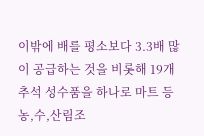이밖에 배를 평소보다 3.3배 많이 공급하는 것을 비롯해 19개 추석 성수품을 하나로 마트 등 농,수,산림조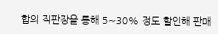합의 직판장을 통해 5∼30% 정도 할인해 판매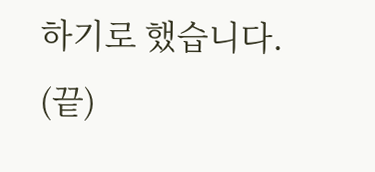하기로 했습니다.
(끝)